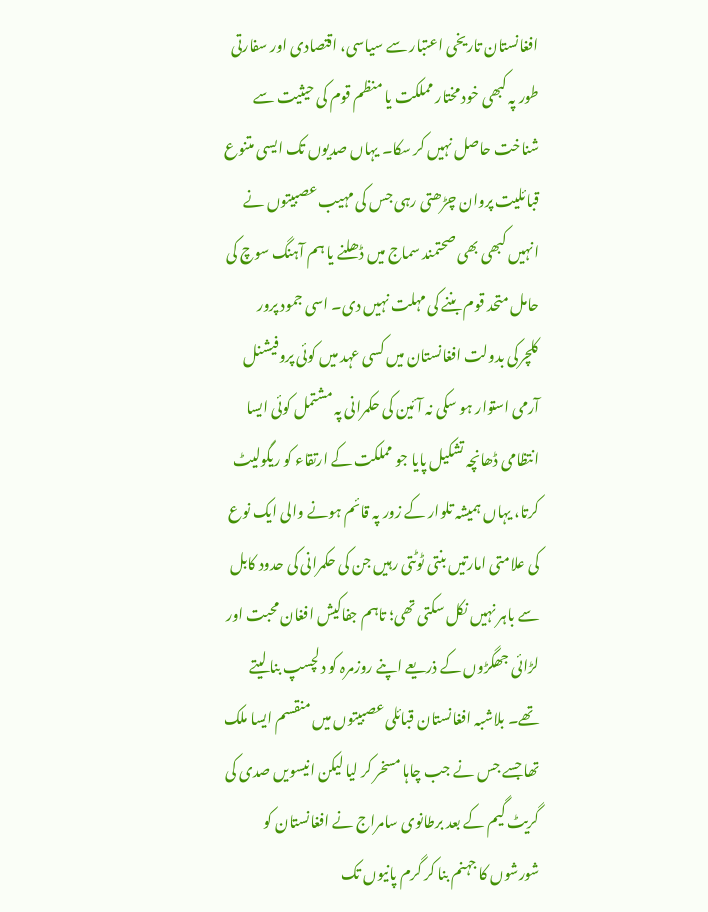افغانستان تاریخی اعتبار سے سیاسی، اقتصادی اور سفارتی طور پہ کبھی خود مختار مملکت یا منظم قوم کی حیثیت سے شناخت حاصل نہیں کر سکا۔ یہاں صدیوں تک ایسی متنوع قبائلیت پروان چڑھتی رہی جس کی مہیب عصبیتوں نے انہیں کبھی بھی صحتمند سماج میں ڈھلنے یا ہم آہنگ سوچ کی حامل متحد قوم بننے کی مہلت نہیں دی۔ اسی جمود پرور کلچرکی بدولت افغانستان میں کسی عہد میں کوئی پروفیشنل آرمی استوار ہو سکی نہ آئین کی حکمرانی پہ مشتمل کوئی ایسا انتظامی ڈھانچہ تشکیل پایا جو مملکت کے ارتقاء کو ریگولیٹ کرتا، یہاں ہمیشہ تلوار کے زور پہ قائم ہونے والی ایک نوع کی علامتی امارتیں بنتی ٹوٹتی رہیں جن کی حکمرانی کی حدود کابل سے باہر نہیں نکل سکتی تھی؛ تاہم جفاکیش افغان محبت اور لڑائی جھگڑوں کے ذریعے اپنے روزمرہ کو دلچسپ بنا لیتے تھے۔ بلاشبہ افغانستان قبائلی عصبیتوں میں منقسم ایسا ملک تھا جسے جس نے جب چاہا مسخر کر لیا لیکن انیسویں صدی کی گریٹ گیم کے بعد برطانوی سامراج نے افغانستان کو شورشوں کا جہنم بنا کر گرم پانیوں تک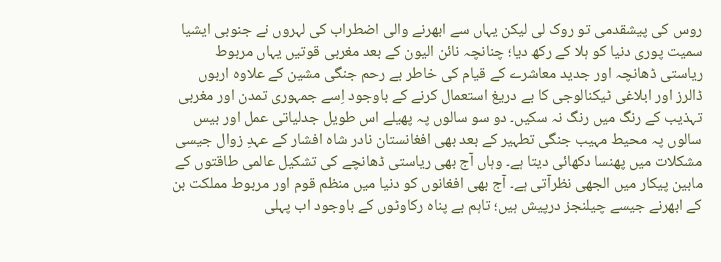روس کی پیشقدمی تو روک لی لیکن یہاں سے ابھرنے والی اضطراب کی لہروں نے جنوبی ایشیا سمیت پوری دنیا کو ہلا کے رکھ دیا؛ چنانچہ نائن الیون کے بعد مغربی قوتیں یہاں مربوط ریاستی ڈھانچہ اور جدید معاشرے کے قیام کی خاطر بے رحم جنگی مشین کے علاوہ اربوں ڈالرز اور ابلاغی ٹیکنالوجی کا بے دریغ استعمال کرنے کے باوجود اِسے جمہوری تمدن اور مغربی تہذیب کے رنگ میں رنگ نہ سکیں۔ دو سو سالوں پہ پھیلے اس طویل جدلیاتی عمل اور بیس سالوں پہ محیط مہیب جنگی تطہیر کے بعد بھی افغانستان نادر شاہ افشار کے عہدِ زوال جیسی مشکلات میں پھنسا دکھائی دیتا ہے۔ وہاں آج بھی ریاستی ڈھانچے کی تشکیل عالمی طاقتوں کے مابین پیکار میں الجھی نظرآتی ہے۔ آج بھی افغانوں کو دنیا میں منظم قوم اور مربوط مملکت بن کے ابھرنے جیسے چیلنجز درپیش ہیں؛ تاہم بے پناہ رکاوٹوں کے باوجود اب پہلی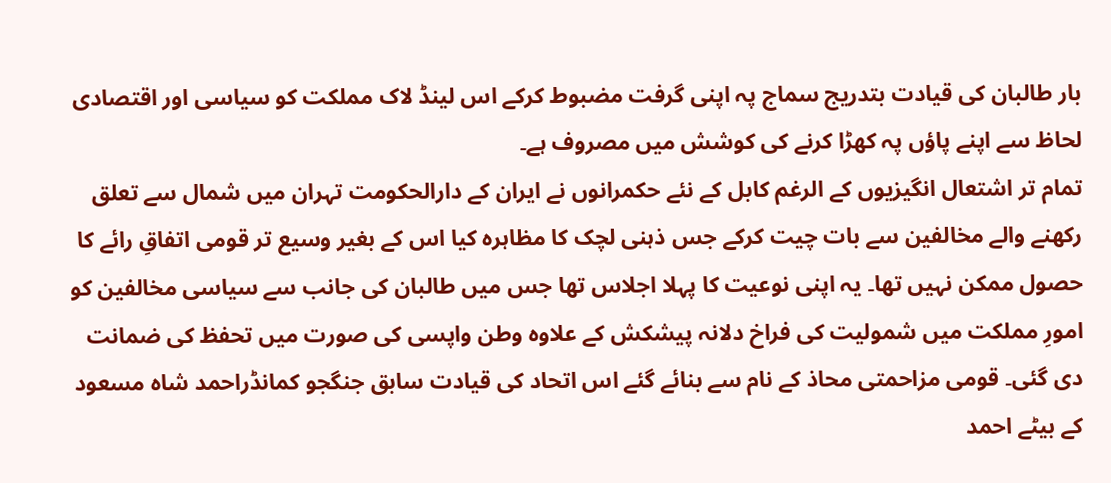بار طالبان کی قیادت بتدریج سماج پہ اپنی گرفت مضبوط کرکے اس لینڈ لاک مملکت کو سیاسی اور اقتصادی لحاظ سے اپنے پاؤں پہ کھڑا کرنے کی کوشش میں مصروف ہے۔
تمام تر اشتعال انگیزیوں کے الرغم کابل کے نئے حکمرانوں نے ایران کے دارالحکومت تہران میں شمال سے تعلق رکھنے والے مخالفین سے بات چیت کرکے جس ذہنی لچک کا مظاہرہ کیا اس کے بغیر وسیع تر قومی اتفاقِ رائے کا حصول ممکن نہیں تھا۔ یہ اپنی نوعیت کا پہلا اجلاس تھا جس میں طالبان کی جانب سے سیاسی مخالفین کو امورِ مملکت میں شمولیت کی فراخ دلانہ پیشکش کے علاوہ وطن واپسی کی صورت میں تحفظ کی ضمانت دی گئی۔ قومی مزاحمتی محاذ کے نام سے بنائے گئے اس اتحاد کی قیادت سابق جنگجو کمانڈراحمد شاہ مسعود کے بیٹے احمد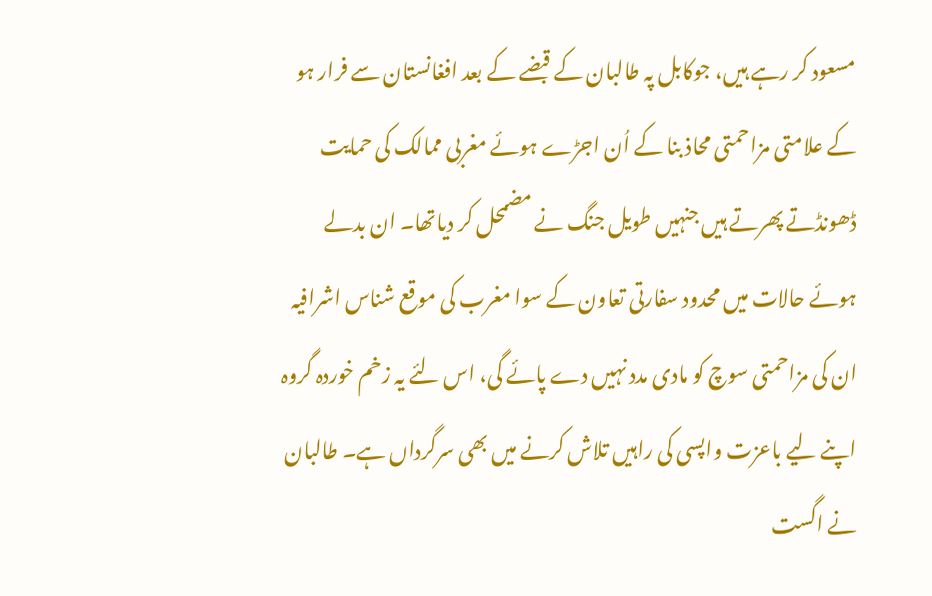مسعود کر رہے ہیں، جوکابل پہ طالبان کے قبضے کے بعد افغانستان سے فرار ہو کے علامتی مزاحمتی محاذ بنا کے اُن اجڑے ہوئے مغربی ممالک کی حمایت ڈھونڈتے پھرتے ہیں جنہیں طویل جنگ نے مضمحل کر دیاتھا۔ ان بدلے ہوئے حالات میں محدود سفارتی تعاون کے سوا مغرب کی موقع شناس اشرافیہ ان کی مزاحمتی سوچ کو مادی مدد نہیں دے پائے گی، اس لئے یہ زخم خوردہ گروہ اپنے لیے باعزت واپسی کی راہیں تلاش کرنے میں بھی سرگرداں ہے۔ طالبان نے اگست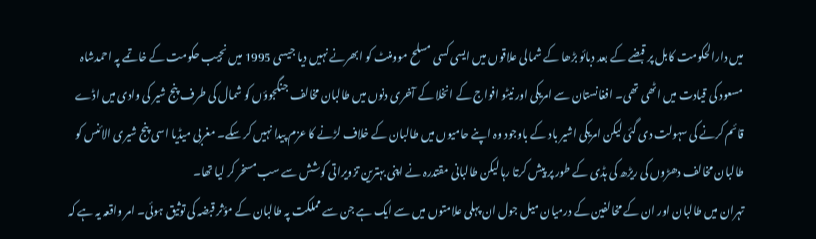میں دارالحکومت کابل پر قبضے کے بعد دبائو بڑھا کے شمالی علاقوں میں ایسی کسی مسلح موومنٹ کو ابھرنے نہیں دیا جیسی 1995 میں نجیب حکومت کے خاتمے پہ احمدشاہ مسعود کی قیادت میں اٹھی تھی۔ افغانستان سے امریکی اور نیٹو افواج کے انخلا کے آخری دنوں میں طالبان مخالف جنگجوؤں کو شمال کی طرف پنج شیر کی وادی میں اڈے قائم کرنے کی سہولت دی گئی لیکن امریکی اشیر باد کے باوجود وہ اپنے حامیوں میں طالبان کے خلاف لڑنے کا عزم پیدا نہیں کر سکے۔ مغربی میڈیا اسی پنج شیری الائنس کو طالبان مخالف دھڑوں کی ریڑھ کی ہڈی کے طور پر پیش کرتا رہا لیکن طالبانی مقتدرہ نے اپنی بہترین تزویراتی کوشش سے سب مسخر کر لیا تھا۔
تہران میں طالبان اور ان کے مخالفین کے درمیان میل جول ان پہلی علامتوں میں سے ایک ہے جن سے مملکت پہ طالبان کے مؤثر قبضہ کی توثیق ہوئی۔ امر واقعہ یہ ہے کہ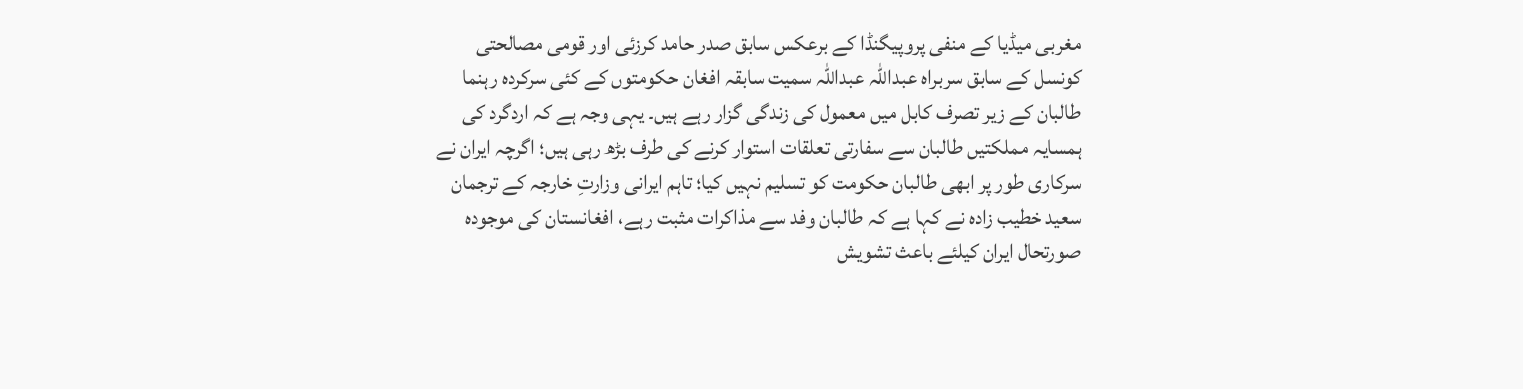مغربی میڈیا کے منفی پروپیگنڈا کے برعکس سابق صدر حامد کرزئی اور قومی مصالحتی کونسل کے سابق سربراہ عبداللہ عبداللہ سمیت سابقہ افغان حکومتوں کے کئی سرکردہ رہنما طالبان کے زیر تصرف کابل میں معمول کی زندگی گزار رہے ہیں۔ یہی وجہ ہے کہ اردگرد کی ہمسایہ مملکتیں طالبان سے سفارتی تعلقات استوار کرنے کی طرف بڑھ رہی ہیں؛ اگرچہ ایران نے سرکاری طور پر ابھی طالبان حکومت کو تسلیم نہیں کیا؛ تاہم ایرانی وزارتِ خارجہ کے ترجمان سعید خطیب زادہ نے کہا ہے کہ طالبان وفد سے مذاکرات مثبت رہے، افغانستان کی موجودہ صورتحال ایران کیلئے باعث تشویش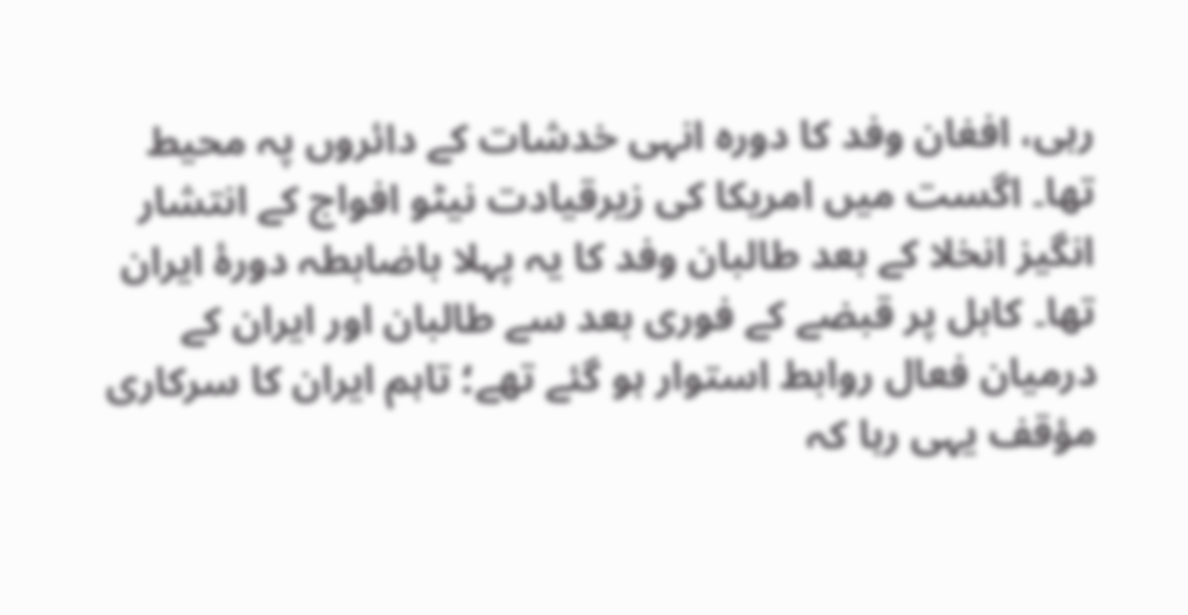رہی، افغان وفد کا دورہ انہی خدشات کے دائروں پہ محیط تھا۔ اگست میں امریکا کی زیرقیادت نیٹو افواج کے انتشار انگیز انخلا کے بعد طالبان وفد کا یہ پہلا باضابطہ دورۂ ایران تھا۔ کابل پر قبضے کے فوری بعد سے طالبان اور ایران کے درمیان فعال روابط استوار ہو گئے تھے؛ تاہم ایران کا سرکاری مؤقف یہی رہا کہ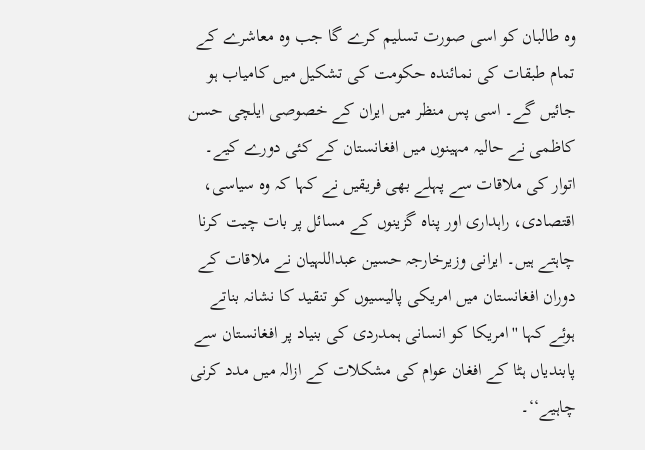وہ طالبان کو اسی صورت تسلیم کرے گا جب وہ معاشرے کے تمام طبقات کی نمائندہ حکومت کی تشکیل میں کامیاب ہو جائیں گے۔ اسی پس منظر میں ایران کے خصوصی ایلچی حسن کاظمی نے حالیہ مہینوں میں افغانستان کے کئی دورے کیے۔ اتوار کی ملاقات سے پہلے بھی فریقیں نے کہا کہ وہ سیاسی، اقتصادی، راہداری اور پناہ گزینوں کے مسائل پر بات چیت کرنا چاہتے ہیں۔ ایرانی وزیرخارجہ حسین عبداللہیان نے ملاقات کے دوران افغانستان میں امریکی پالیسیوں کو تنقید کا نشانہ بناتے ہوئے کہا ''امریکا کو انسانی ہمدردی کی بنیاد پر افغانستان سے پابندیاں ہٹا کے افغان عوام کی مشکلات کے ازالہ میں مدد کرنی چاہیے‘‘۔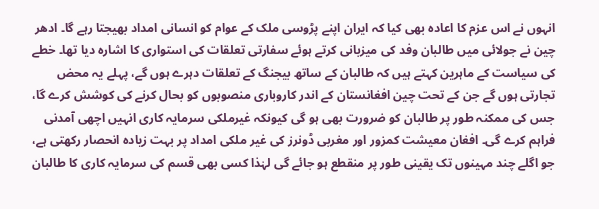انہوں نے اس عزم کا اعادہ بھی کیا کہ ایران اپنے پڑوسی ملک کے عوام کو انسانی امداد بھیجتا رہے گا۔ ادھر چین نے جولائی میں طالبان وفد کی میزبانی کرتے ہوئے سفارتی تعلقات کی استواری کا اشارہ دیا تھا۔ خطے کی سیاست کے ماہرین کہتے ہیں کہ طالبان کے ساتھ بیجنگ کے تعلقات دہرے ہوں گے، پہلے یہ محض تجارتی ہوں گے جن کے تحت چین افغانستان کے اندر کاروباری منصوبوں کو بحال کرنے کی کوشش کرے گا، جس کی ممکنہ طور پر طالبان کو ضرورت بھی ہو گی کیونکہ غیرملکی سرمایہ کاری انہیں اچھی آمدنی فراہم کرے گی۔ افغان معیشت کمزور اور مغربی ڈونرز کی غیر ملکی امداد پر بہت زیادہ انحصار رکھتی ہے، جو اگلے چند مہینوں تک یقینی طور پر منقطع ہو جائے گی لہٰذا کسی بھی قسم کی سرمایہ کاری کا طالبان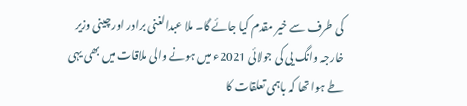کی طرف سے خیر مقدم کیا جائے گا۔ ملا عبدالغنی برادر اور چینی وزیر خارجہ وانگ یی کی جولائی 2021ء میں ہونے والی ملاقات میں بھی یہی طے ہوا تھا کہ باہمی تعلقات کا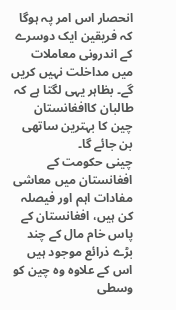انحصار اس امر پہ ہوگا کہ فریقین ایک دوسرے کے اندرونی معاملات میں مداخلت نہیں کریں گے۔ بظاہر یہی لگتا ہے کہ طالبان کاافغانستان چین کا بہترین ساتھی بن جائے گا۔
چینی حکومت کے افغانستان میں معاشی مفادات اہم اور فیصلہ کن ہیں، افغانستان کے پاس خام مال کے چند بڑے ذرائع موجود ہیں اس کے علاوہ وہ چین کو وسطی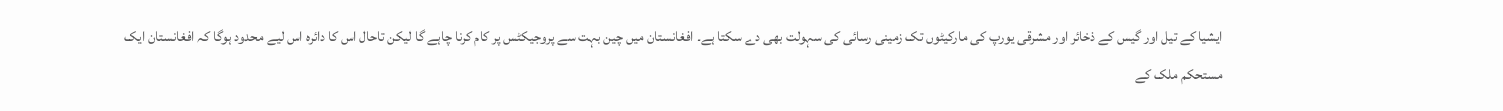ایشیا کے تیل اور گیس کے ذخائر اور مشرقی یورپ کی مارکیٹوں تک زمینی رسائی کی سہولت بھی دے سکتا ہے۔ افغانستان میں چین بہت سے پروجیکٹس پر کام کرنا چاہے گا لیکن تاحال اس کا دائرہ اس لیے محدود ہوگا کہ افغانستان ایک مستحکم ملک کے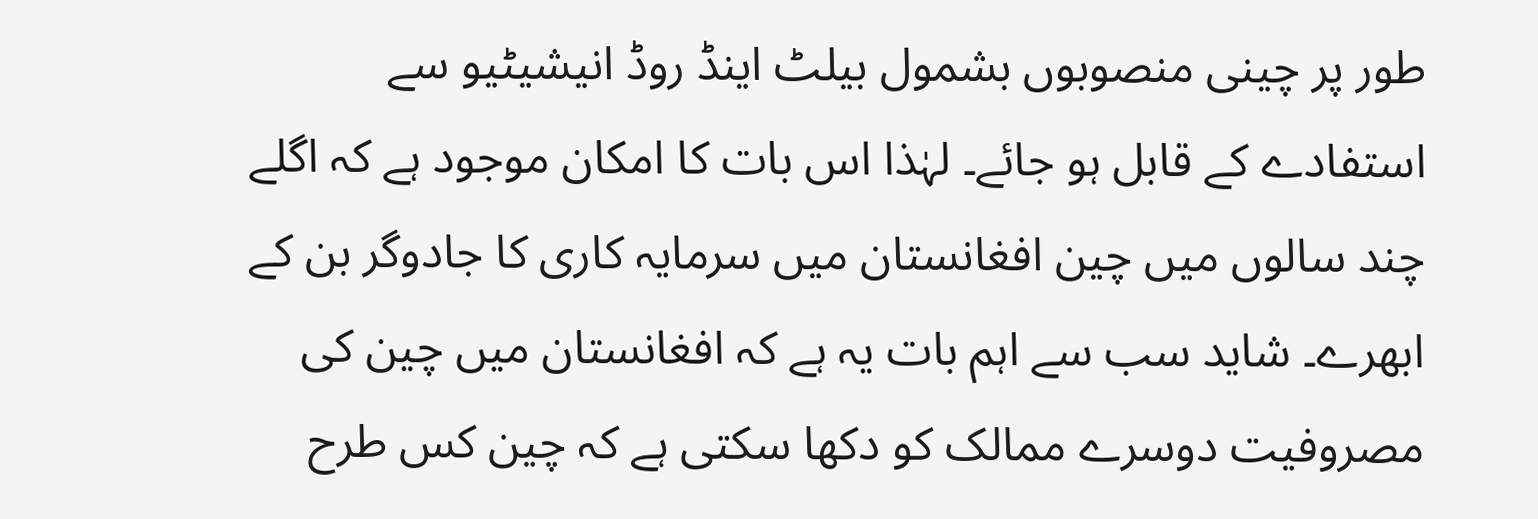طور پر چینی منصوبوں بشمول بیلٹ اینڈ روڈ انیشیٹیو سے استفادے کے قابل ہو جائے۔ لہٰذا اس بات کا امکان موجود ہے کہ اگلے چند سالوں میں چین افغانستان میں سرمایہ کاری کا جادوگر بن کے ابھرے۔ شاید سب سے اہم بات یہ ہے کہ افغانستان میں چین کی مصروفیت دوسرے ممالک کو دکھا سکتی ہے کہ چین کس طرح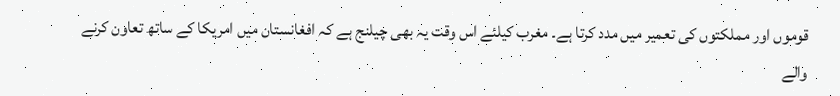قوموں اور مملکتوں کی تعمیر میں مدد کرتا ہے۔ مغرب کیلئے اس وقت یہ بھی چیلنج ہے کہ افغانستان میں امریکا کے ساتھ تعاون کرنے والے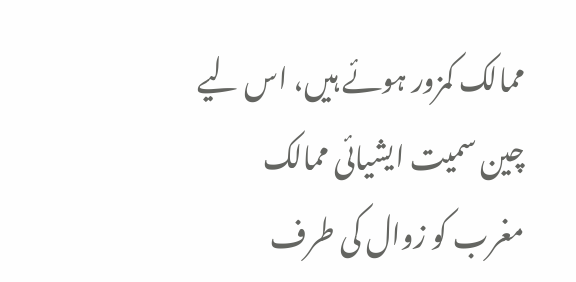ممالک کمزور ہوئے ہیں، اس لیے چین سمیت ایشیائی ممالک مغرب کو زوال کی طرف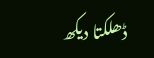ڈھلکتا دیکھ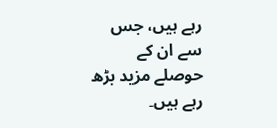رہے ہیں، جس سے ان کے حوصلے مزید بڑھ رہے ہیں۔